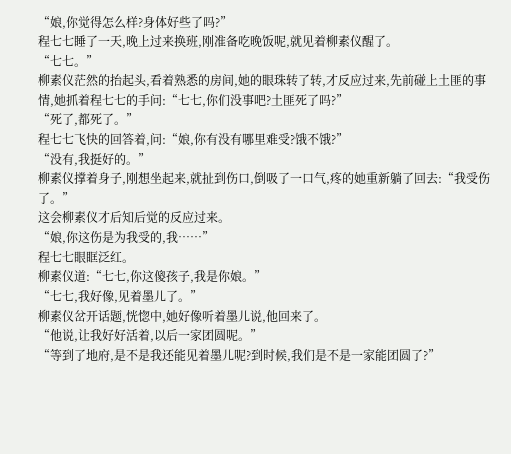“娘,你觉得怎么样?身体好些了吗?”
程七七睡了一天,晚上过来换班,刚准备吃晚饭呢,就见着柳素仪醒了。
“七七。”
柳素仪茫然的抬起头,看着熟悉的房间,她的眼珠转了转,才反应过来,先前碰上土匪的事情,她抓着程七七的手问:“七七,你们没事吧?土匪死了吗?”
“死了,都死了。”
程七七飞快的回答着,问:“娘,你有没有哪里难受?饿不饿?”
“没有,我挺好的。”
柳素仪撑着身子,刚想坐起来,就扯到伤口,倒吸了一口气,疼的她重新躺了回去:“我受伤了。”
这会柳素仪才后知后觉的反应过来。
“娘,你这伤是为我受的,我……”
程七七眼眶泛红。
柳素仪道:“七七,你这傻孩子,我是你娘。”
“七七,我好像,见着墨儿了。”
柳素仪岔开话题,恍惚中,她好像听着墨儿说,他回来了。
“他说,让我好好活着,以后一家团圆呢。”
“等到了地府,是不是我还能见着墨儿呢?到时候,我们是不是一家能团圆了?”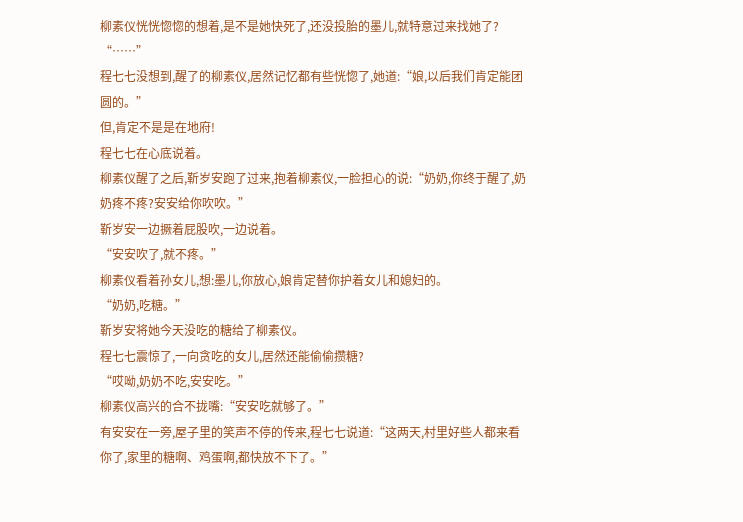柳素仪恍恍惚惚的想着,是不是她快死了,还没投胎的墨儿,就特意过来找她了?
“……”
程七七没想到,醒了的柳素仪,居然记忆都有些恍惚了,她道:“娘,以后我们肯定能团圆的。”
但,肯定不是是在地府!
程七七在心底说着。
柳素仪醒了之后,靳岁安跑了过来,抱着柳素仪,一脸担心的说:“奶奶,你终于醒了,奶奶疼不疼?安安给你吹吹。”
靳岁安一边撅着屁股吹,一边说着。
“安安吹了,就不疼。”
柳素仪看着孙女儿,想:墨儿,你放心,娘肯定替你护着女儿和媳妇的。
“奶奶,吃糖。”
靳岁安将她今天没吃的糖给了柳素仪。
程七七震惊了,一向贪吃的女儿,居然还能偷偷攒糖?
“哎呦,奶奶不吃,安安吃。”
柳素仪高兴的合不拢嘴:“安安吃就够了。”
有安安在一旁,屋子里的笑声不停的传来,程七七说道:“这两天,村里好些人都来看你了,家里的糖啊、鸡蛋啊,都快放不下了。”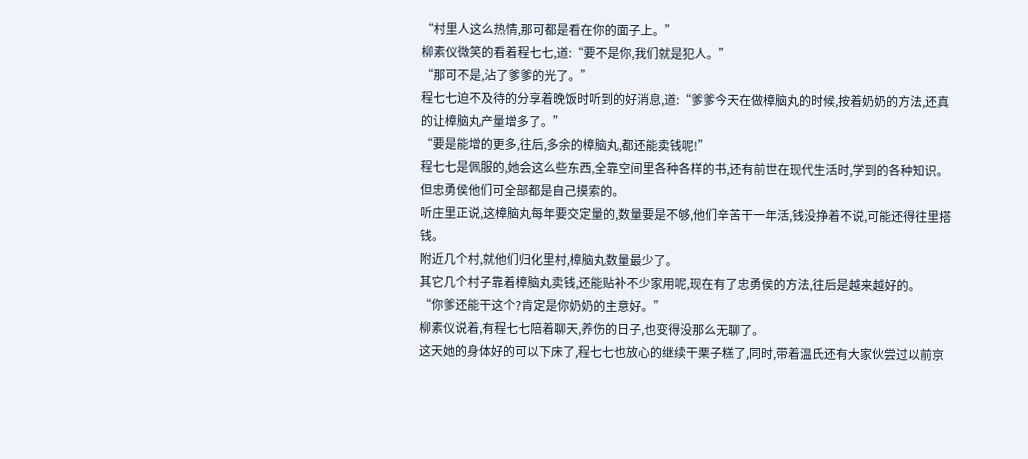“村里人这么热情,那可都是看在你的面子上。”
柳素仪微笑的看着程七七,道:“要不是你,我们就是犯人。”
“那可不是,沾了爹爹的光了。”
程七七迫不及待的分享着晚饭时听到的好消息,道:“爹爹今天在做樟脑丸的时候,按着奶奶的方法,还真的让樟脑丸产量增多了。”
“要是能增的更多,往后,多余的樟脑丸,都还能卖钱呢!”
程七七是佩服的,她会这么些东西,全靠空间里各种各样的书,还有前世在现代生活时,学到的各种知识。
但忠勇侯他们可全部都是自己摸索的。
听庄里正说,这樟脑丸每年要交定量的,数量要是不够,他们辛苦干一年活,钱没挣着不说,可能还得往里搭钱。
附近几个村,就他们归化里村,樟脑丸数量最少了。
其它几个村子靠着樟脑丸卖钱,还能贴补不少家用呢,现在有了忠勇侯的方法,往后是越来越好的。
“你爹还能干这个?肯定是你奶奶的主意好。”
柳素仪说着,有程七七陪着聊天,养伤的日子,也变得没那么无聊了。
这天她的身体好的可以下床了,程七七也放心的继续干栗子糕了,同时,带着温氏还有大家伙尝过以前京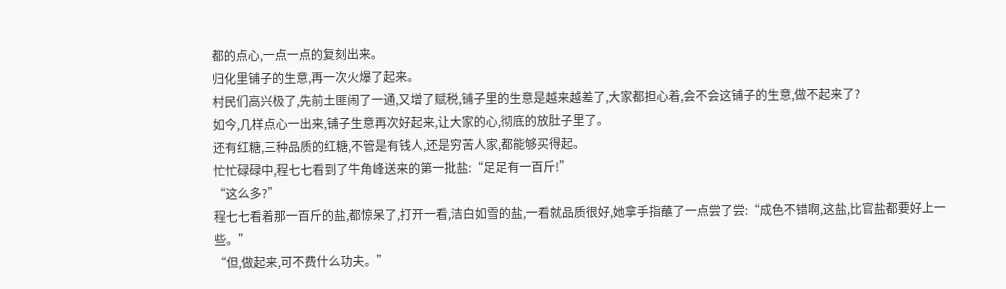都的点心,一点一点的复刻出来。
归化里铺子的生意,再一次火爆了起来。
村民们高兴极了,先前土匪闹了一通,又增了赋税,铺子里的生意是越来越差了,大家都担心着,会不会这铺子的生意,做不起来了?
如今,几样点心一出来,铺子生意再次好起来,让大家的心,彻底的放肚子里了。
还有红糖,三种品质的红糖,不管是有钱人,还是穷苦人家,都能够买得起。
忙忙碌碌中,程七七看到了牛角峰送来的第一批盐:“足足有一百斤!”
“这么多?”
程七七看着那一百斤的盐,都惊呆了,打开一看,洁白如雪的盐,一看就品质很好,她拿手指蘸了一点尝了尝:“成色不错啊,这盐,比官盐都要好上一些。”
“但,做起来,可不费什么功夫。”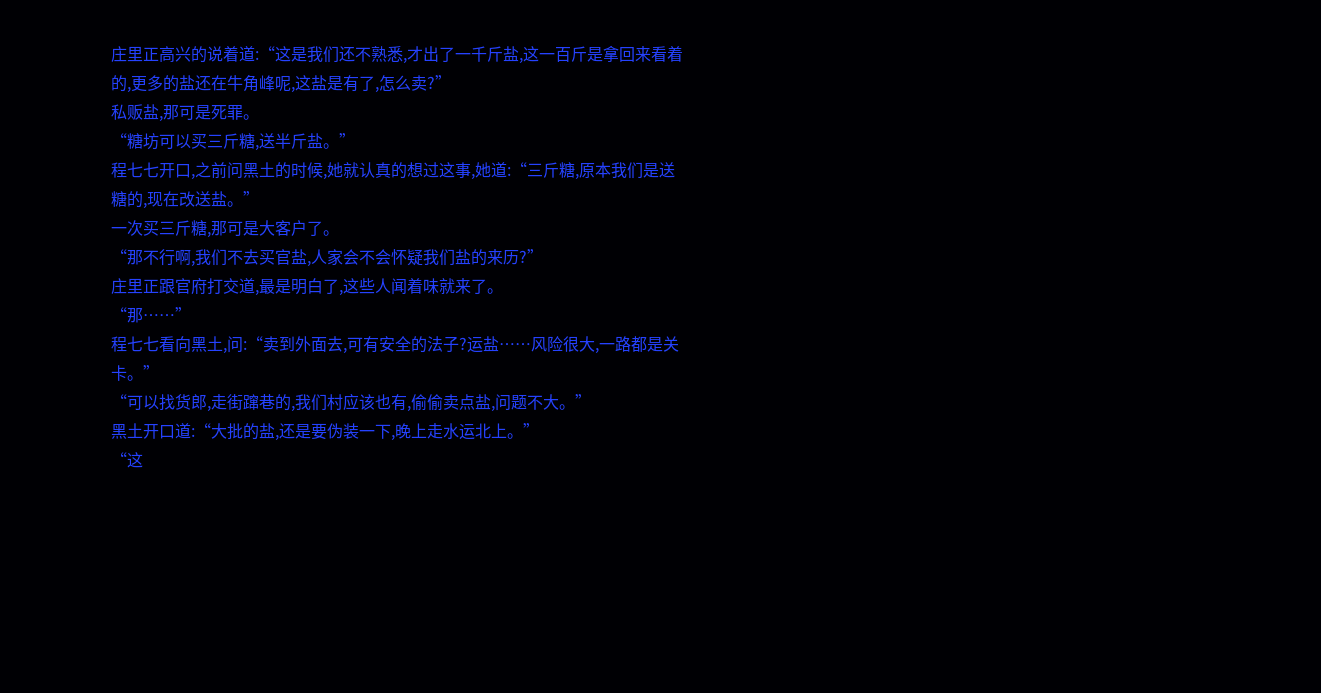庄里正高兴的说着道:“这是我们还不熟悉,才出了一千斤盐,这一百斤是拿回来看着的,更多的盐还在牛角峰呢,这盐是有了,怎么卖?”
私贩盐,那可是死罪。
“糖坊可以买三斤糖,送半斤盐。”
程七七开口,之前问黑土的时候,她就认真的想过这事,她道:“三斤糖,原本我们是送糖的,现在改送盐。”
一次买三斤糖,那可是大客户了。
“那不行啊,我们不去买官盐,人家会不会怀疑我们盐的来历?”
庄里正跟官府打交道,最是明白了,这些人闻着味就来了。
“那……”
程七七看向黑土,问:“卖到外面去,可有安全的法子?运盐……风险很大,一路都是关卡。”
“可以找货郎,走街蹿巷的,我们村应该也有,偷偷卖点盐,问题不大。”
黑土开口道:“大批的盐,还是要伪装一下,晚上走水运北上。”
“这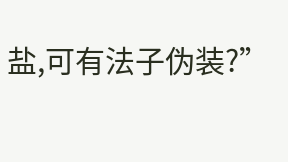盐,可有法子伪装?”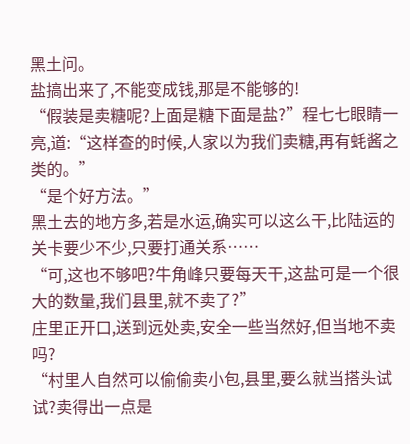黑土问。
盐搞出来了,不能变成钱,那是不能够的!
“假装是卖糖呢?上面是糖下面是盐?”程七七眼睛一亮,道:“这样查的时候,人家以为我们卖糖,再有蚝酱之类的。”
“是个好方法。”
黑土去的地方多,若是水运,确实可以这么干,比陆运的关卡要少不少,只要打通关系……
“可,这也不够吧?牛角峰只要每天干,这盐可是一个很大的数量,我们县里,就不卖了?”
庄里正开口,送到远处卖,安全一些当然好,但当地不卖吗?
“村里人自然可以偷偷卖小包,县里,要么就当搭头试试?卖得出一点是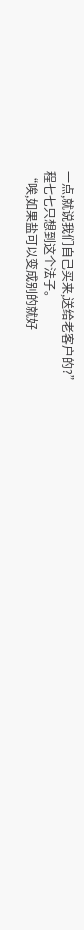一点,就说我们自己买来,送给老客户的?”
程七七只想到这个法子。
“唉,如果盐可以变成别的就好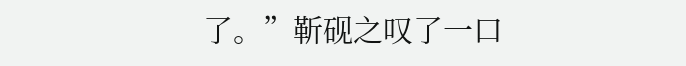了。”靳砚之叹了一口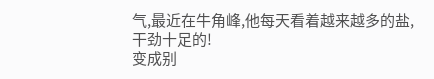气,最近在牛角峰,他每天看着越来越多的盐,干劲十足的!
变成别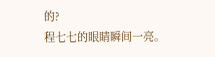的?
程七七的眼睛瞬间一亮。